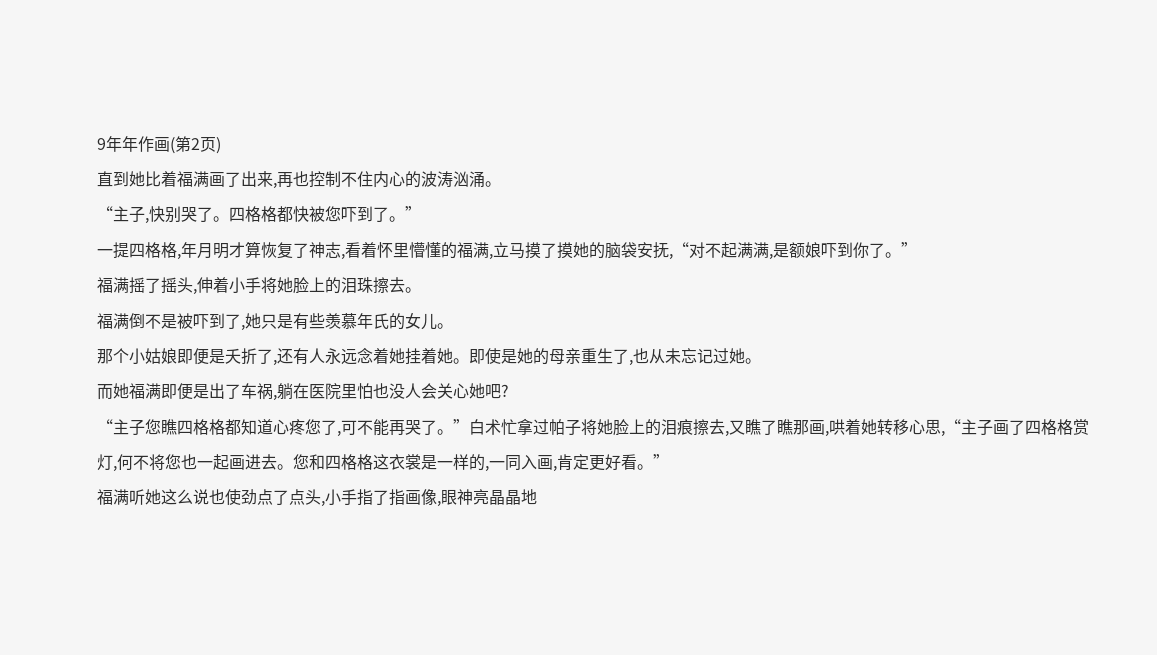9年年作画(第2页)
直到她比着福满画了出来,再也控制不住内心的波涛汹涌。
“主子,快别哭了。四格格都快被您吓到了。”
一提四格格,年月明才算恢复了神志,看着怀里懵懂的福满,立马摸了摸她的脑袋安抚,“对不起满满,是额娘吓到你了。”
福满摇了摇头,伸着小手将她脸上的泪珠擦去。
福满倒不是被吓到了,她只是有些羡慕年氏的女儿。
那个小姑娘即便是夭折了,还有人永远念着她挂着她。即使是她的母亲重生了,也从未忘记过她。
而她福满即便是出了车祸,躺在医院里怕也没人会关心她吧?
“主子您瞧四格格都知道心疼您了,可不能再哭了。”白术忙拿过帕子将她脸上的泪痕擦去,又瞧了瞧那画,哄着她转移心思,“主子画了四格格赏灯,何不将您也一起画进去。您和四格格这衣裳是一样的,一同入画,肯定更好看。”
福满听她这么说也使劲点了点头,小手指了指画像,眼神亮晶晶地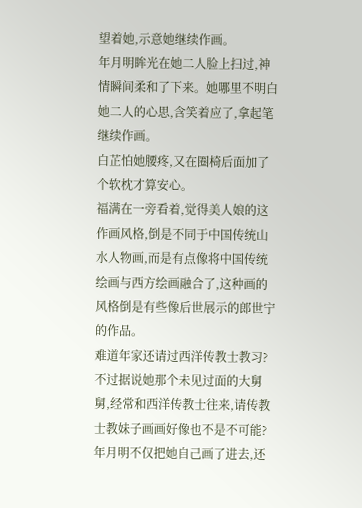望着她,示意她继续作画。
年月明眸光在她二人脸上扫过,神情瞬间柔和了下来。她哪里不明白她二人的心思,含笑着应了,拿起笔继续作画。
白芷怕她腰疼,又在圈椅后面加了个软枕才算安心。
福满在一旁看着,觉得美人娘的这作画风格,倒是不同于中国传统山水人物画,而是有点像将中国传统绘画与西方绘画融合了,这种画的风格倒是有些像后世展示的郎世宁的作品。
难道年家还请过西洋传教士教习?
不过据说她那个未见过面的大舅舅,经常和西洋传教士往来,请传教士教妹子画画好像也不是不可能?
年月明不仅把她自己画了进去,还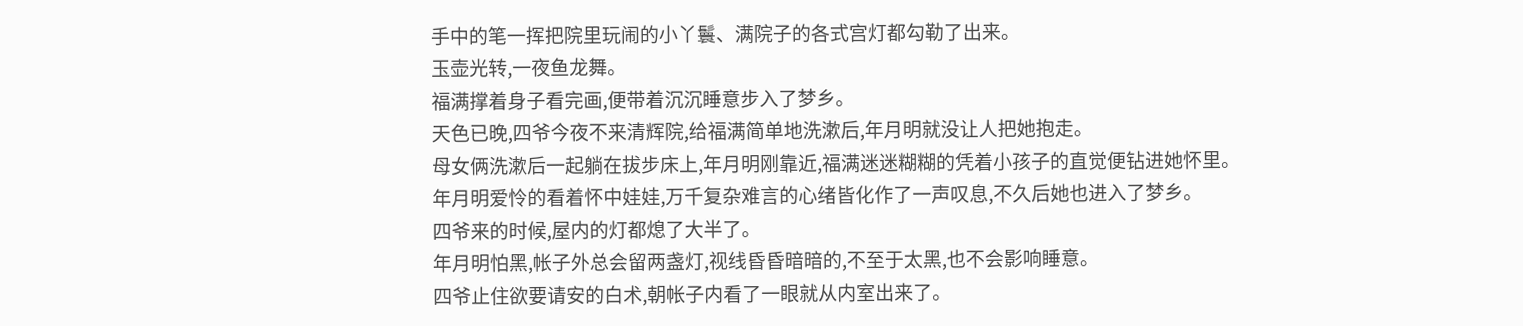手中的笔一挥把院里玩闹的小丫鬟、满院子的各式宫灯都勾勒了出来。
玉壶光转,一夜鱼龙舞。
福满撑着身子看完画,便带着沉沉睡意步入了梦乡。
天色已晚,四爷今夜不来清辉院,给福满简单地洗漱后,年月明就没让人把她抱走。
母女俩洗漱后一起躺在拔步床上,年月明刚靠近,福满迷迷糊糊的凭着小孩子的直觉便钻进她怀里。
年月明爱怜的看着怀中娃娃,万千复杂难言的心绪皆化作了一声叹息,不久后她也进入了梦乡。
四爷来的时候,屋内的灯都熄了大半了。
年月明怕黑,帐子外总会留两盏灯,视线昏昏暗暗的,不至于太黑,也不会影响睡意。
四爷止住欲要请安的白术,朝帐子内看了一眼就从内室出来了。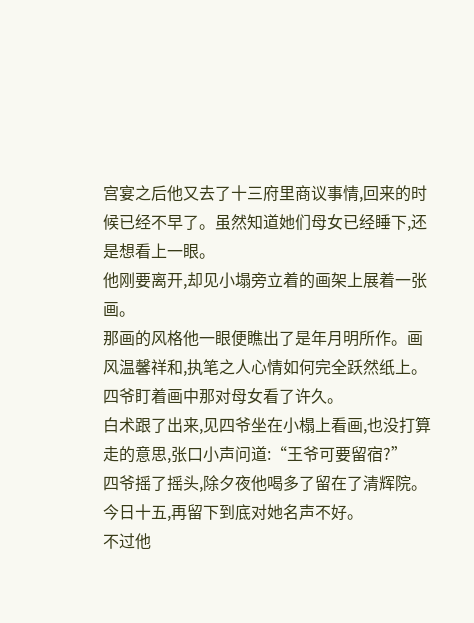宫宴之后他又去了十三府里商议事情,回来的时候已经不早了。虽然知道她们母女已经睡下,还是想看上一眼。
他刚要离开,却见小塌旁立着的画架上展着一张画。
那画的风格他一眼便瞧出了是年月明所作。画风温馨祥和,执笔之人心情如何完全跃然纸上。四爷盯着画中那对母女看了许久。
白术跟了出来,见四爷坐在小榻上看画,也没打算走的意思,张口小声问道:“王爷可要留宿?”
四爷摇了摇头,除夕夜他喝多了留在了清辉院。今日十五,再留下到底对她名声不好。
不过他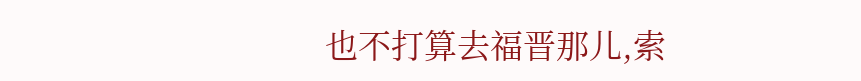也不打算去福晋那儿,索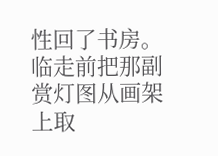性回了书房。临走前把那副赏灯图从画架上取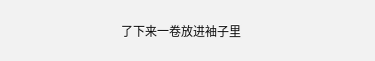了下来一卷放进袖子里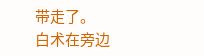带走了。
白术在旁边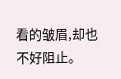看的皱眉,却也不好阻止。